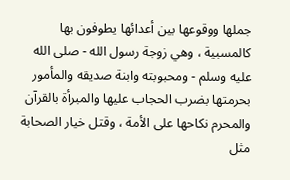جملها ووقوعها بين أعدائها يطوفون بها كالمسبية ، وهي زوجة رسول الله - صلى الله عليه وسلم - ومحبوبته وابنة صديقه والمأمور بحرمتها بضرب الحجاب عليها والمبرأة بالقرآن والمحرم نكاحها على الأمة ، وقتل خيار الصحابة مثل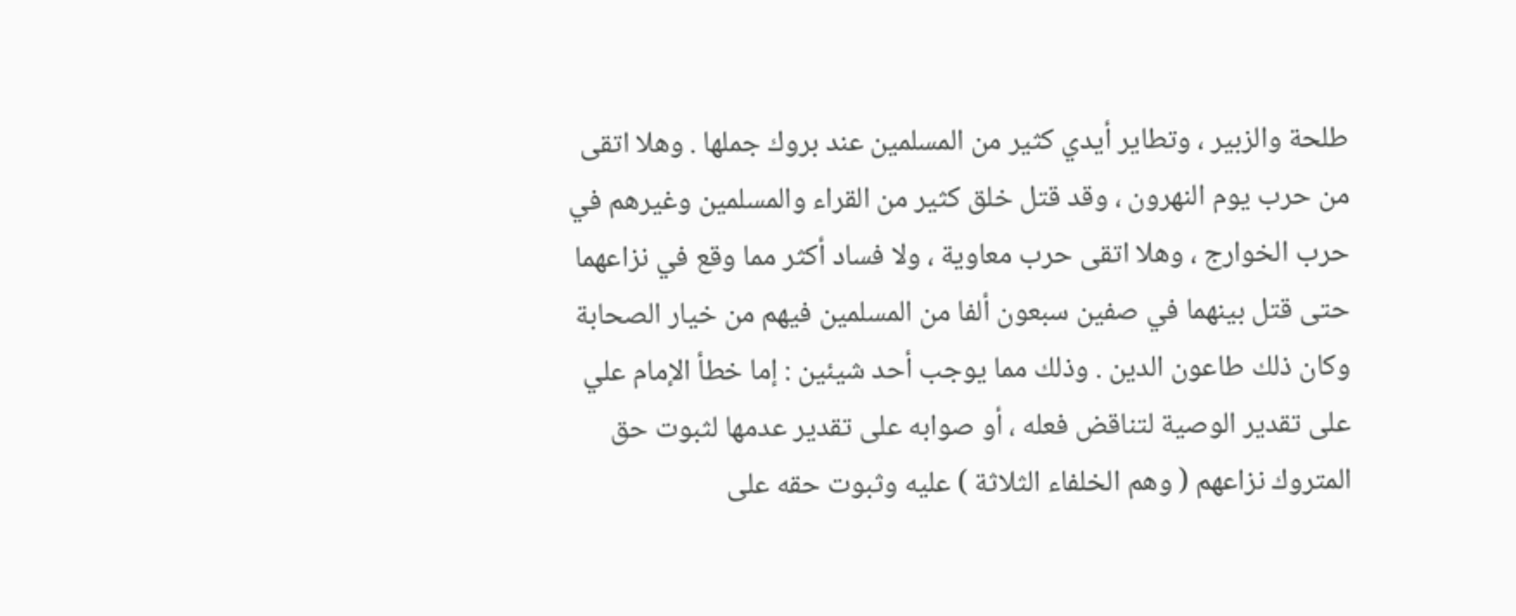طلحة والزبير ، وتطاير أيدي كثير من المسلمين عند بروك جملها . وهلا اتقى من حرب يوم النهرون ، وقد قتل خلق كثير من القراء والمسلمين وغيرهم في حرب الخوارج ، وهلا اتقى حرب معاوية ، ولا فساد أكثر مما وقع في نزاعهما حتى قتل بينهما في صفين سبعون ألفا من المسلمين فيهم من خيار الصحابة وكان ذلك طاعون الدين . وذلك مما يوجب أحد شيئين : إما خطأ الإمام علي على تقدير الوصية لتناقض فعله ، أو صوابه على تقدير عدمها لثبوت حق المتروك نزاعهم ( وهم الخلفاء الثلاثة ) عليه وثبوت حقه على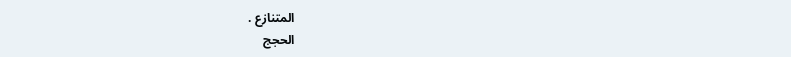المتنازع .
الحجج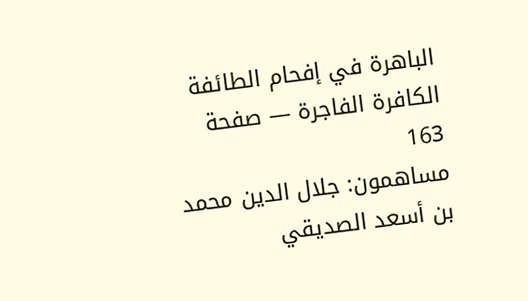الباهرة في إفحام الطائفة الكافرة الفاجرة — صفحة 163
مساهمون: جلال الدين محمد بن أسعد الصديقي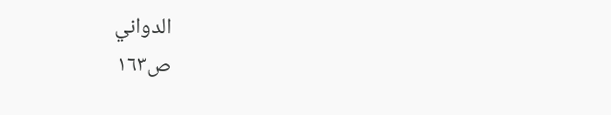الدواني
ص١٦٣